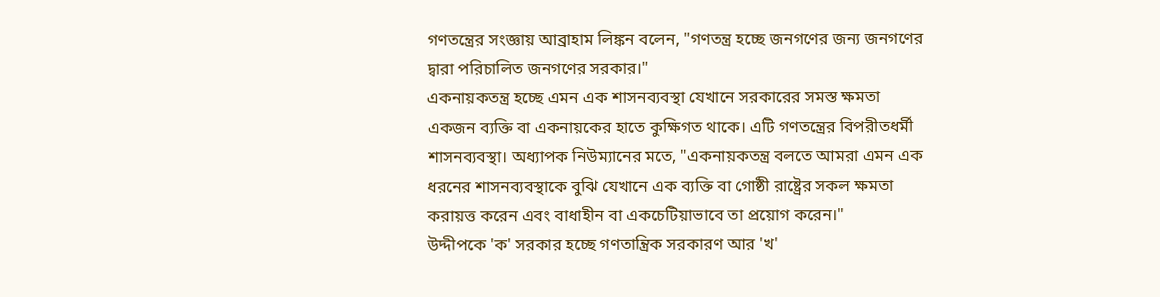গণতন্ত্রের সংজ্ঞায় আব্রাহাম লিঙ্কন বলেন, "গণতন্ত্র হচ্ছে জনগণের জন্য জনগণের দ্বারা পরিচালিত জনগণের সরকার।"
একনায়কতন্ত্র হচ্ছে এমন এক শাসনব্যবস্থা যেখানে সরকারের সমস্ত ক্ষমতা একজন ব্যক্তি বা একনায়কের হাতে কুক্ষিগত থাকে। এটি গণতন্ত্রের বিপরীতধর্মী শাসনব্যবস্থা। অধ্যাপক নিউম্যানের মতে, "একনায়কতন্ত্র বলতে আমরা এমন এক ধরনের শাসনব্যবস্থাকে বুঝি যেখানে এক ব্যক্তি বা গোষ্ঠী রাষ্ট্রের সকল ক্ষমতা করায়ত্ত করেন এবং বাধাহীন বা একচেটিয়াভাবে তা প্রয়োগ করেন।"
উদ্দীপকে 'ক' সরকার হচ্ছে গণতান্ত্রিক সরকারণ আর 'খ'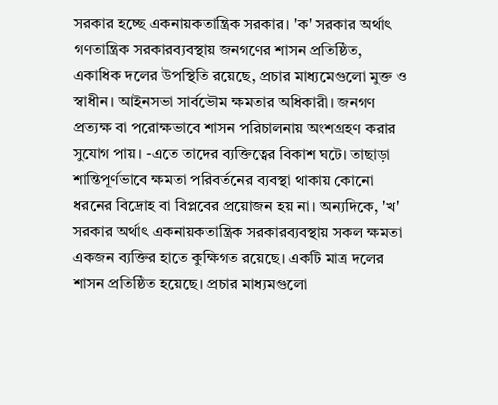সরকার হচ্ছে একনায়কতান্ত্রিক সরকার। 'ক' সরকার অর্থাৎ গণতান্ত্রিক সরকারব্যবস্থায় জনগণের শাসন প্রতিষ্ঠিত, একাধিক দলের উপস্থিতি রয়েছে, প্রচার মাধ্যমেগুলো মুক্ত ও স্বাধীন। আইনসভা সার্বভৌম ক্ষমতার অধিকারী। জনগণ প্রত্যক্ষ বা পরোক্ষভাবে শাসন পরিচালনায় অংশগ্রহণ করার সুযোগ পায়। -এতে তাদের ব্যক্তিত্বের বিকাশ ঘটে। তাছাড়া শান্তিপূর্ণভাবে ক্ষমতা পরিবর্তনের ব্যবস্থা থাকায় কোনো ধরনের বিদ্রোহ বা বিপ্লবের প্রয়োজন হয় না। অন্যদিকে, 'খ' সরকার অর্থাৎ একনায়কতান্ত্রিক সরকারব্যবস্থায় সকল ক্ষমতা একজন ব্যক্তির হাতে কুক্ষিগত রয়েছে। একটি মাত্র দলের শাসন প্রতিষ্ঠিত হয়েছে। প্রচার মাধ্যমগুলো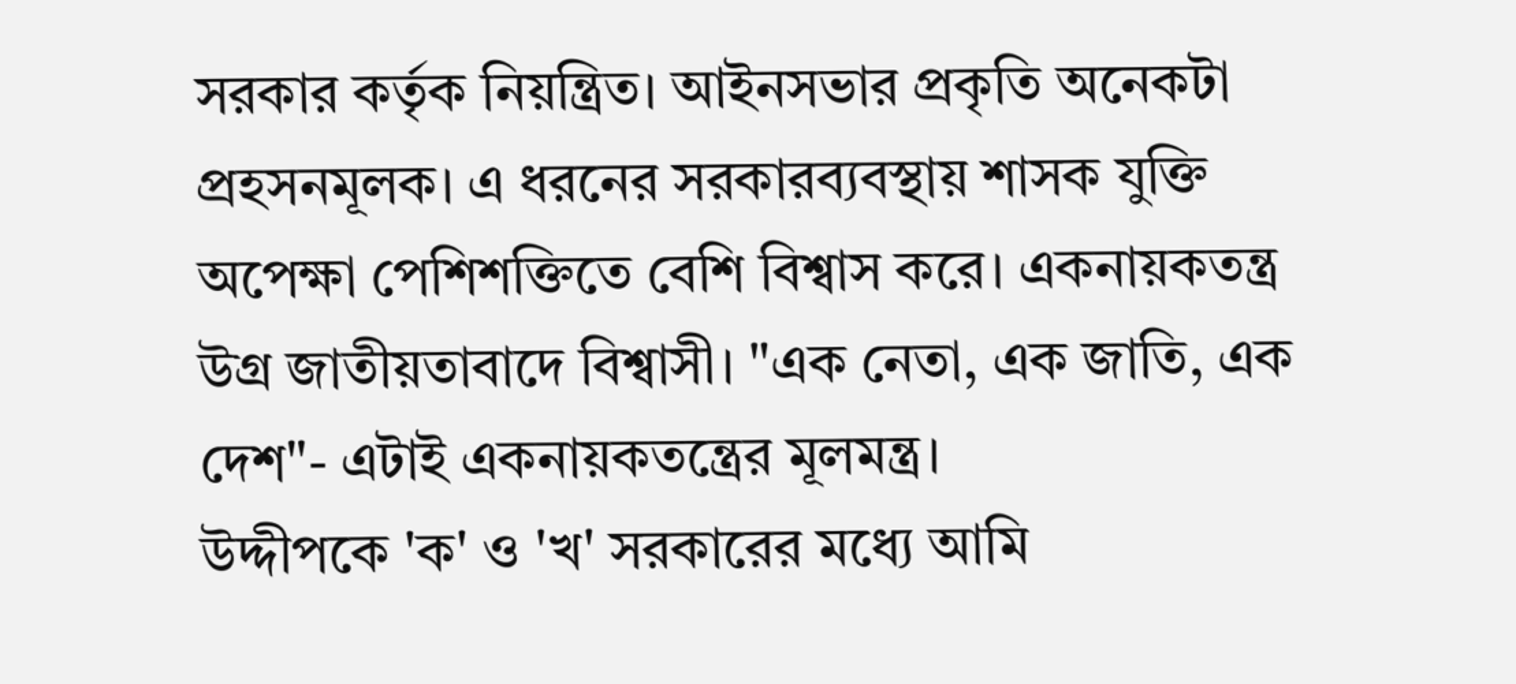সরকার কর্তৃক নিয়ন্ত্রিত। আইনসভার প্রকৃতি অনেকটা প্রহসনমূলক। এ ধরনের সরকারব্যবস্থায় শাসক যুক্তি অপেক্ষা পেশিশক্তিতে বেশি বিশ্বাস করে। একনায়কতন্ত্র উগ্র জাতীয়তাবাদে বিশ্বাসী। "এক নেতা, এক জাতি, এক দেশ"- এটাই একনায়কতন্ত্রের মূলমন্ত্র।
উদ্দীপকে 'ক' ও 'খ' সরকারের মধ্যে আমি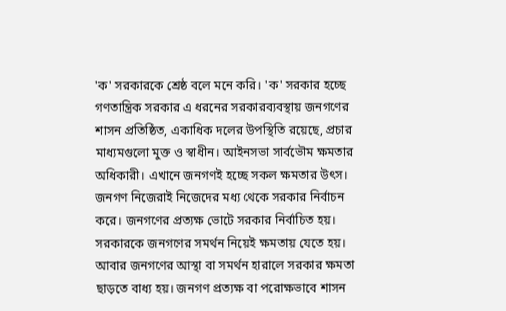'ক' সরকারকে শ্রেষ্ঠ বলে মনে করি। 'ক' সরকার হচ্ছে গণতান্ত্রিক সরকার এ ধরনের সরকারব্যবস্থায় জনগণের শাসন প্রতিষ্ঠিত, একাধিক দলের উপস্থিতি রয়েছে, প্রচার মাধ্যমগুলো মুক্ত ও স্বাধীন। আইনসভা সার্বভৌম ক্ষমতার অধিকারী। এখানে জনগণই হচ্ছে সকল ক্ষমতার উৎস।
জনগণ নিজেরাই নিজেদের মধ্য থেকে সরকার নির্বাচন করে। জনগণের প্রত্যক্ষ ভোটে সরকার নির্বাচিত হয়। সরকারকে জনগণের সমর্থন নিয়েই ক্ষমতায় যেতে হয়। আবার জনগণের আস্থা বা সমর্থন হারালে সরকার ক্ষমতা ছাড়তে বাধ্য হয়। জনগণ প্রত্যক্ষ বা পরোক্ষভাবে শাসন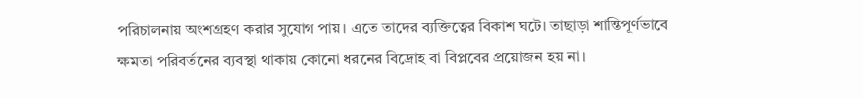পরিচালনায় অংশগ্রহণ করার সুযোগ পায়। এতে তাদের ব্যক্তিত্বের বিকাশ ঘটে। তাছাড়া শান্তিপূর্ণভাবে ক্ষমতা পরিবর্তনের ব্যবস্থা থাকায় কোনো ধরনের বিদ্রোহ বা বিপ্লবের প্রয়োজন হয় না।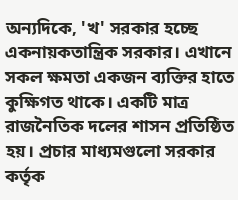অন্যদিকে, 'খ' সরকার হচ্ছে একনায়কতান্ত্রিক সরকার। এখানে সকল ক্ষমতা একজন ব্যক্তির হাতে কুক্ষিগত থাকে। একটি মাত্র রাজনৈতিক দলের শাসন প্রতিষ্ঠিত হয়। প্রচার মাধ্যমগুলো সরকার কর্তৃক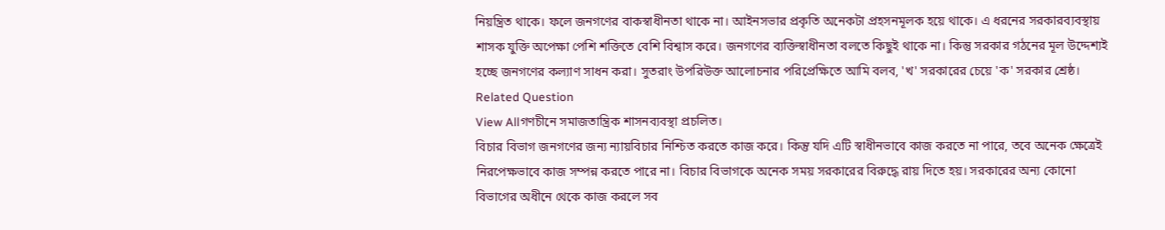নিয়ন্ত্রিত থাকে। ফলে জনগণের বাকস্বাধীনতা থাকে না। আইনসভার প্রকৃতি অনেকটা প্রহসনমূলক হয়ে থাকে। এ ধরনের সরকারব্যবস্থায় শাসক যুক্তি অপেক্ষা পেশি শক্তিতে বেশি বিশ্বাস করে। জনগণের ব্যক্তিস্বাধীনতা বলতে কিছুই থাকে না। কিন্তু সরকার গঠনের মূল উদ্দেশ্যই হচ্ছে জনগণের কল্যাণ সাধন করা। সুতরাং উপরিউক্ত আলোচনার পরিপ্রেক্ষিতে আমি বলব, 'খ' সরকারের চেয়ে 'ক' সরকার শ্রেষ্ঠ।
Related Question
View Allগণচীনে সমাজতান্ত্রিক শাসনব্যবস্থা প্রচলিত।
বিচার বিভাগ জনগণের জন্য ন্যায়বিচার নিশ্চিত করতে কাজ করে। কিন্তু যদি এটি স্বাধীনভাবে কাজ করতে না পারে, তবে অনেক ক্ষেত্রেই নিরপেক্ষভাবে কাজ সম্পন্ন করতে পারে না। বিচার বিভাগকে অনেক সময় সরকারের বিরুদ্ধে রায় দিতে হয়। সরকারের অন্য কোনো বিভাগের অধীনে থেকে কাজ করলে সব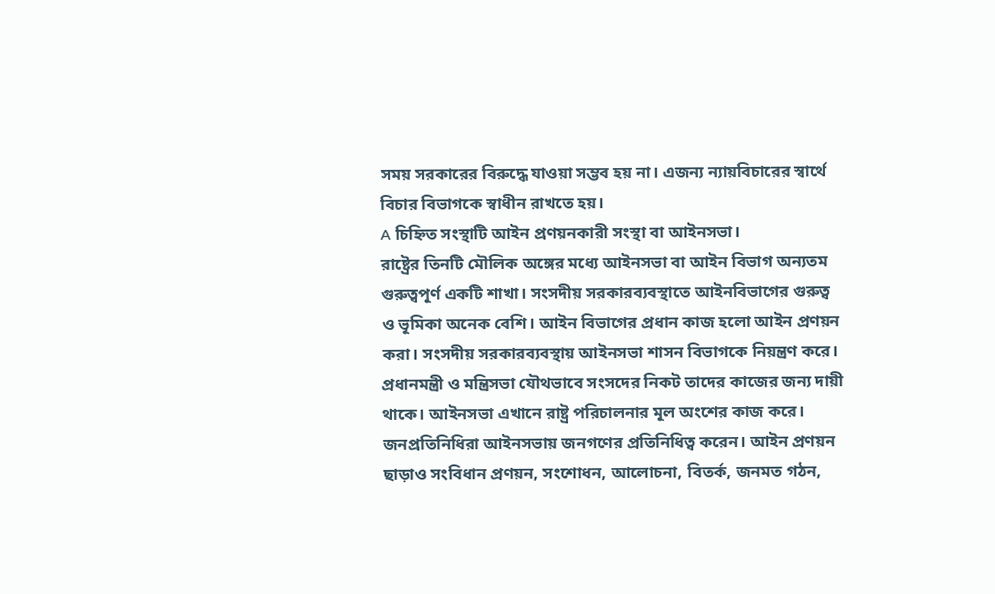সময় সরকারের বিরুদ্ধে যাওয়া সম্ভব হয় না। এজন্য ন্যায়বিচারের স্বার্থে বিচার বিভাগকে স্বাধীন রাখতে হয়।
A চিহ্নিত সংস্থাটি আইন প্রণয়নকারী সংস্থা বা আইনসভা।
রাষ্ট্রের তিনটি মৌলিক অঙ্গের মধ্যে আইনসভা বা আইন বিভাগ অন্যতম গুরুত্বপূর্ণ একটি শাখা। সংসদীয় সরকারব্যবস্থাতে আইনবিভাগের গুরুত্ব ও ভূমিকা অনেক বেশি। আইন বিভাগের প্রধান কাজ হলো আইন প্রণয়ন করা। সংসদীয় সরকারব্যবস্থায় আইনসভা শাসন বিভাগকে নিয়ন্ত্রণ করে। প্রধানমন্ত্রী ও মন্ত্রিসভা যৌথভাবে সংসদের নিকট তাদের কাজের জন্য দায়ী থাকে। আইনসভা এখানে রাষ্ট্র পরিচালনার মূল অংশের কাজ করে। জনপ্রতিনিধিরা আইনসভায় জনগণের প্রতিনিধিত্ব করেন। আইন প্রণয়ন ছাড়াও সংবিধান প্রণয়ন, সংশোধন, আলোচনা, বিতর্ক, জনমত গঠন,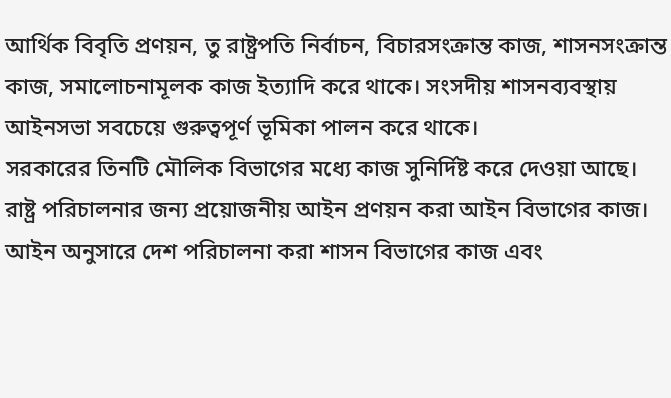আর্থিক বিবৃতি প্রণয়ন, তু রাষ্ট্রপতি নির্বাচন, বিচারসংক্রান্ত কাজ, শাসনসংক্রান্ত কাজ, সমালোচনামূলক কাজ ইত্যাদি করে থাকে। সংসদীয় শাসনব্যবস্থায় আইনসভা সবচেয়ে গুরুত্বপূর্ণ ভূমিকা পালন করে থাকে।
সরকারের তিনটি মৌলিক বিভাগের মধ্যে কাজ সুনির্দিষ্ট করে দেওয়া আছে। রাষ্ট্র পরিচালনার জন্য প্রয়োজনীয় আইন প্রণয়ন করা আইন বিভাগের কাজ। আইন অনুসারে দেশ পরিচালনা করা শাসন বিভাগের কাজ এবং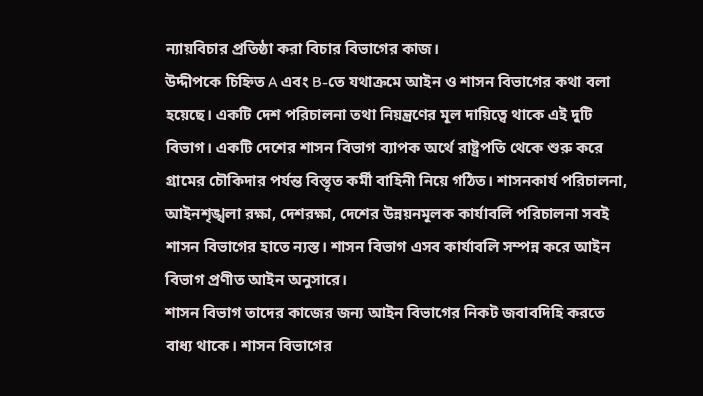ন্যায়বিচার প্রতিষ্ঠা করা বিচার বিভাগের কাজ।
উদ্দীপকে চিহ্নিত A এবং B-তে যথাক্রমে আইন ও শাসন বিভাগের কথা বলা হয়েছে। একটি দেশ পরিচালনা তথা নিয়ন্ত্রণের মূল দায়িত্বে থাকে এই দুটি বিভাগ। একটি দেশের শাসন বিভাগ ব্যাপক অর্থে রাষ্ট্রপতি থেকে শুরু করে গ্রামের চৌকিদার পর্যন্ত বিস্তৃত কর্মী বাহিনী নিয়ে গঠিত। শাসনকার্য পরিচালনা, আইনশৃঙ্খলা রক্ষা, দেশরক্ষা, দেশের উন্নয়নমূলক কার্যাবলি পরিচালনা সবই শাসন বিভাগের হাতে ন্যস্ত। শাসন বিভাগ এসব কার্যাবলি সম্পন্ন করে আইন বিভাগ প্রণীত আইন অনুসারে।
শাসন বিভাগ তাদের কাজের জন্য আইন বিভাগের নিকট জবাবদিহি করতে বাধ্য থাকে। শাসন বিভাগের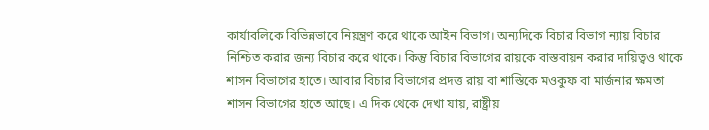কার্যাবলিকে বিভিন্নভাবে নিয়ন্ত্রণ করে থাকে আইন বিভাগ। অন্যদিকে বিচার বিভাগ ন্যায় বিচার নিশ্চিত করার জন্য বিচার করে থাকে। কিন্তু বিচার বিভাগের রায়কে বাস্তবায়ন করার দায়িত্বও থাকে শাসন বিভাগের হাতে। আবার বিচার বিভাগের প্রদত্ত রায় বা শাস্তিকে মওকুফ বা মার্জনার ক্ষমতা শাসন বিভাগের হাতে আছে। এ দিক থেকে দেখা যায়, রাষ্ট্রীয়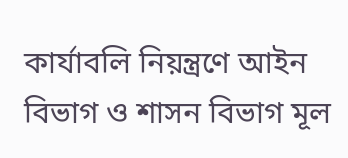কার্যাবলি নিয়ন্ত্রণে আইন বিভাগ ও শাসন বিভাগ মূল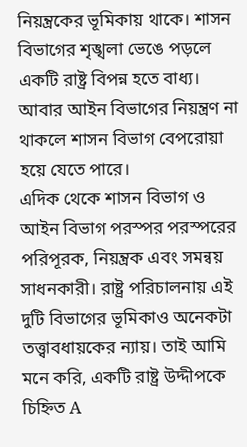নিয়ন্ত্রকের ভূমিকায় থাকে। শাসন বিভাগের শৃঙ্খলা ভেঙে পড়লে একটি রাষ্ট্র বিপন্ন হতে বাধ্য। আবার আইন বিভাগের নিয়ন্ত্রণ না থাকলে শাসন বিভাগ বেপরোয়া হয়ে যেতে পারে।
এদিক থেকে শাসন বিভাগ ও আইন বিভাগ পরস্পর পরস্পরের পরিপূরক, নিয়ন্ত্রক এবং সমন্বয় সাধনকারী। রাষ্ট্র পরিচালনায় এই দুটি বিভাগের ভূমিকাও অনেকটা তত্ত্বাবধায়কের ন্যায়। তাই আমি মনে করি, একটি রাষ্ট্র উদ্দীপকে চিহ্নিত A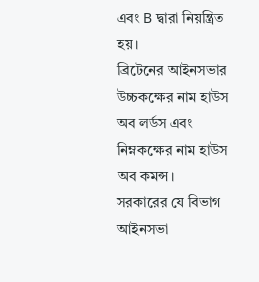এবং B দ্বারা নিয়ন্ত্রিত হয়।
ব্রিটেনের আইনসভার উচ্চকক্ষের নাম হাউস অব লর্ডস এবং নিম্নকক্ষের নাম হাউস অব কমন্স।
সরকারের যে বিভাগ আইনসভা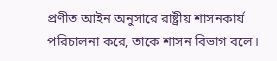প্রণীত আইন অনুসারে রাষ্ট্রীয় শাসনকার্য পরিচালনা করে, তাকে শাসন বিভাগ বলে।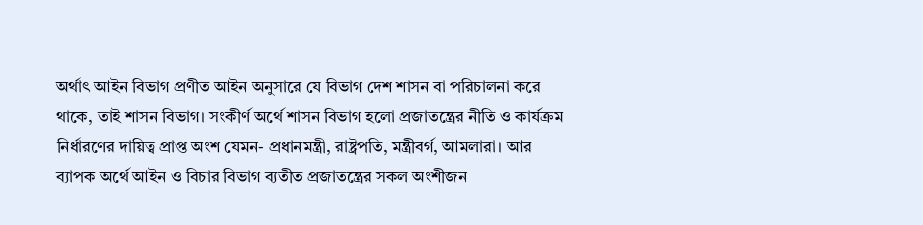অর্থাৎ আইন বিভাগ প্রণীত আইন অনুসারে যে বিভাগ দেশ শাসন বা পরিচালনা করে থাকে, তাই শাসন বিভাগ। সংকীর্ণ অর্থে শাসন বিভাগ হলো প্রজাতন্ত্রের নীতি ও কার্যক্রম নির্ধারণের দায়িত্ব প্রাপ্ত অংশ যেমন- প্রধানমন্ত্রী, রাষ্ট্রপতি, মন্ত্রীবর্গ, আমলারা। আর ব্যাপক অর্থে আইন ও বিচার বিভাগ ব্যতীত প্রজাতন্ত্রের সকল অংশীজন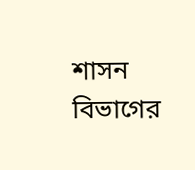শাসন বিভাগের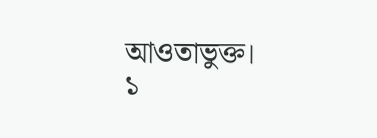আওতাভুক্ত।
১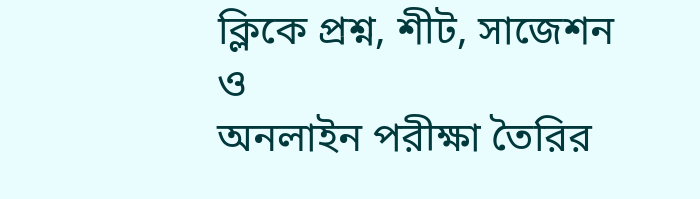ক্লিকে প্রশ্ন, শীট, সাজেশন ও
অনলাইন পরীক্ষা তৈরির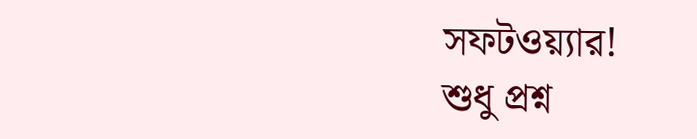সফটওয়্যার!
শুধু প্রশ্ন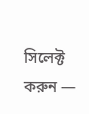সিলেক্ট করুন —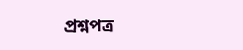প্রশ্নপত্র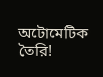অটোমেটিক তৈরি!